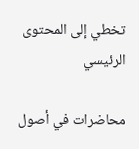تخطي إلى المحتوى الرئيسي

محاضرات في أصول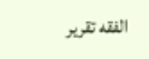الفقه تقرير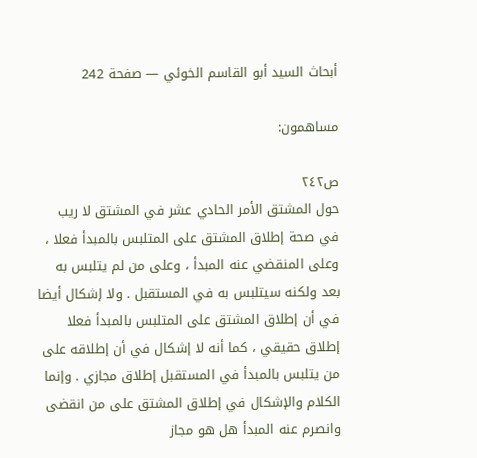أبحاث السيد أبو القاسم الخوئي — صفحة 242

مساهمون:

ص٢٤٢
حول المشتق الأمر الحادي عشر في المشتق لا ريب في صحة إطلاق المشتق على المتلبس بالمبدأ فعلا ، وعلى المنقضي عنه المبدأ ، وعلى من لم يتلبس به بعد ولكنه سيتلبس به في المستقبل . ولا إشكال أيضا في أن إطلاق المشتق على المتلبس بالمبدأ فعلا إطلاق حقيقي ، كما أنه لا إشكال في أن إطلاقه على من يتلبس بالمبدأ في المستقبل إطلاق مجازي . وإنما الكلام والإشكال في إطلاق المشتق على من انقضى وانصرم عنه المبدأ هل هو مجاز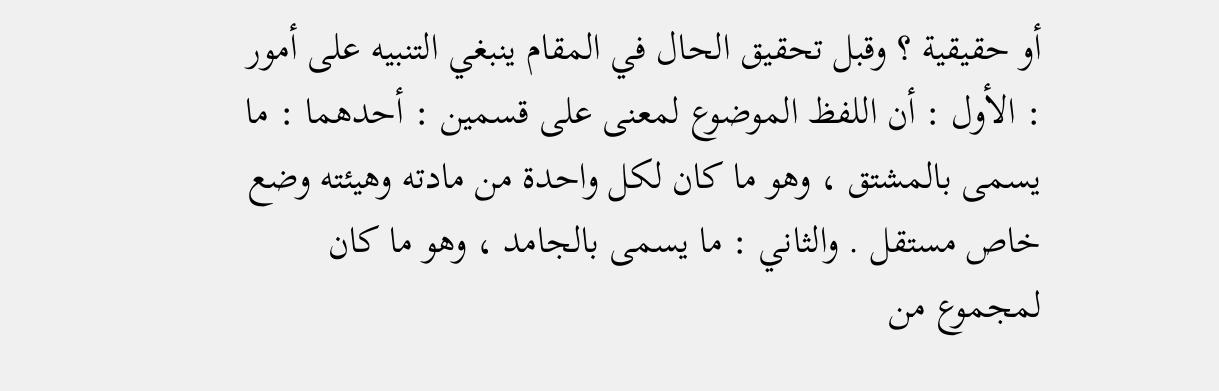أو حقيقية ؟ وقبل تحقيق الحال في المقام ينبغي التنبيه على أمور : الأول : أن اللفظ الموضوع لمعنى على قسمين : أحدهما : ما يسمى بالمشتق ، وهو ما كان لكل واحدة من مادته وهيئته وضع خاص مستقل . والثاني : ما يسمى بالجامد ، وهو ما كان لمجموع من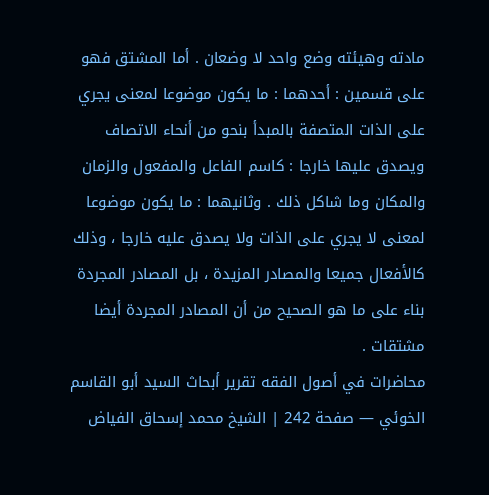مادته وهيئته وضع واحد لا وضعان . أما المشتق فهو على قسمين : أحدهما : ما يكون موضوعا لمعنى يجري على الذات المتصفة بالمبدأ بنحو من أنحاء الاتصاف ويصدق عليها خارجا : كاسم الفاعل والمفعول والزمان والمكان وما شاكل ذلك . وثانيهما : ما يكون موضوعا لمعنى لا يجري على الذات ولا يصدق عليه خارجا ، وذلك كالأفعال جميعا والمصادر المزيدة ، بل المصادر المجردة بناء على ما هو الصحيح من أن المصادر المجردة أيضا مشتقات .
محاضرات في أصول الفقه تقرير أبحاث السيد أبو القاسم الخوئي — صفحة 242 | الشيخ محمد إسحاق الفياض